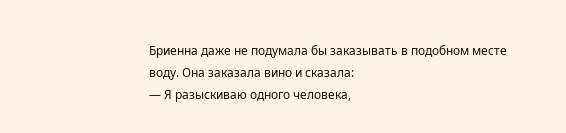Бриенна даже не подумала бы заказывать в подобном месте воду. Она заказала вино и сказала:
— Я разыскиваю одного человека,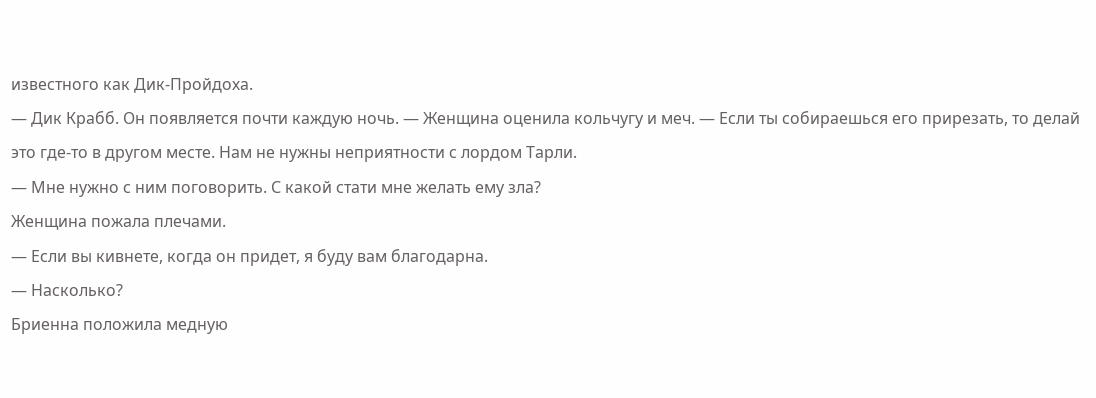известного как Дик-Пройдоха.
— Дик Крабб. Он появляется почти каждую ночь. — Женщина оценила кольчугу и меч. — Если ты собираешься его прирезать, то делай это где-то в другом месте. Нам не нужны неприятности с лордом Тарли.
— Мне нужно с ним поговорить. С какой стати мне желать ему зла?
Женщина пожала плечами.
— Если вы кивнете, когда он придет, я буду вам благодарна.
— Насколько?
Бриенна положила медную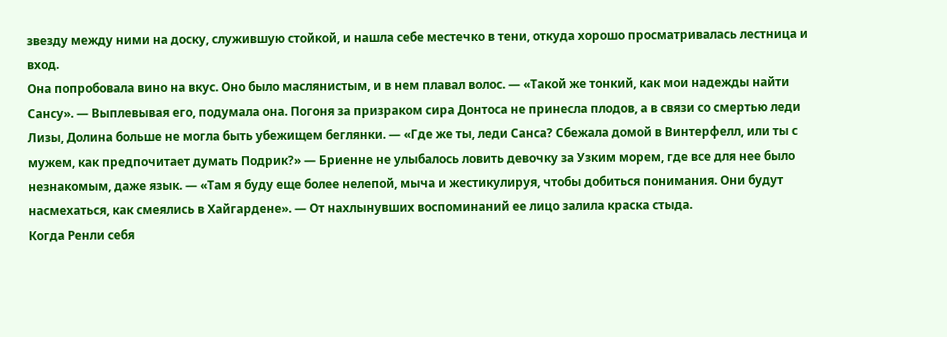звезду между ними на доску, служившую стойкой, и нашла себе местечко в тени, откуда хорошо просматривалась лестница и вход.
Она попробовала вино на вкус. Оно было маслянистым, и в нем плавал волос. — «Такой же тонкий, как мои надежды найти Сансу». — Выплевывая его, подумала она. Погоня за призраком сира Донтоса не принесла плодов, а в связи со смертью леди Лизы, Долина больше не могла быть убежищем беглянки. — «Где же ты, леди Санса? Сбежала домой в Винтерфелл, или ты с мужем, как предпочитает думать Подрик?» — Бриенне не улыбалось ловить девочку за Узким морем, где все для нее было незнакомым, даже язык. — «Там я буду еще более нелепой, мыча и жестикулируя, чтобы добиться понимания. Они будут насмехаться, как смеялись в Хайгардене». — От нахлынувших воспоминаний ее лицо залила краска стыда.
Когда Ренли себя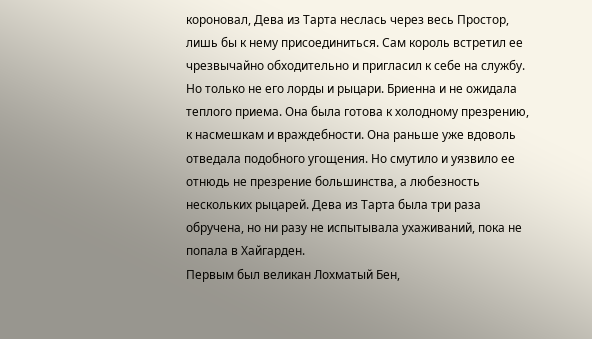короновал, Дева из Тарта неслась через весь Простор, лишь бы к нему присоединиться. Сам король встретил ее чрезвычайно обходительно и пригласил к себе на службу. Но только не его лорды и рыцари. Бриенна и не ожидала теплого приема. Она была готова к холодному презрению, к насмешкам и враждебности. Она раньше уже вдоволь отведала подобного угощения. Но смутило и уязвило ее отнюдь не презрение большинства, а любезность нескольких рыцарей. Дева из Тарта была три раза обручена, но ни разу не испытывала ухаживаний, пока не попала в Хайгарден.
Первым был великан Лохматый Бен,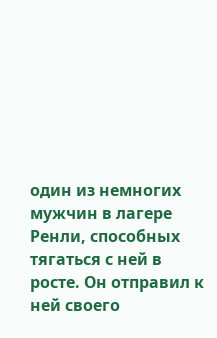один из немногих мужчин в лагере Ренли, способных тягаться с ней в росте. Он отправил к ней своего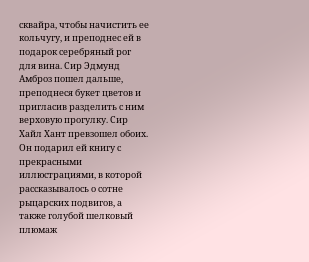сквайра, чтобы начистить ее кольчугу, и преподнес ей в подарок серебряный рог для вина. Сир Эдмунд Амброз пошел дальше, преподнеся букет цветов и пригласив разделить с ним верховую прогулку. Сир Хайл Хант превзошел обоих. Он подарил ей книгу с прекрасными иллюстрациями, в которой рассказывалось о сотне рыцарских подвигов, а также голубой шелковый плюмаж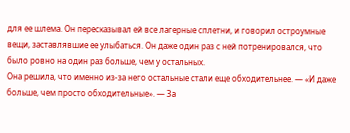для ее шлема. Он пересказывал ей все лагерные сплетни, и говорил остроумные вещи, заставлявшие ее улыбаться. Он даже один раз с ней потренировался, что было ровно на один раз больше, чем у остальных.
Она решила, что именно из-за него остальные стали еще обходительнее. — «И даже больше, чем просто обходительные». — За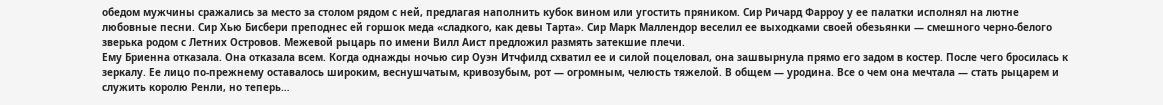обедом мужчины сражались за место за столом рядом с ней, предлагая наполнить кубок вином или угостить пряником. Сир Ричард Фарроу у ее палатки исполнял на лютне любовные песни. Сир Хью Бисбери преподнес ей горшок меда «сладкого, как девы Тарта». Сир Марк Маллендор веселил ее выходками своей обезьянки — смешного черно-белого зверька родом с Летних Островов. Межевой рыцарь по имени Вилл Аист предложил размять затекшие плечи.
Ему Бриенна отказала. Она отказала всем. Когда однажды ночью сир Оуэн Итчфилд схватил ее и силой поцеловал, она зашвырнула прямо его задом в костер. После чего бросилась к зеркалу. Ее лицо по-прежнему оставалось широким, веснушчатым, кривозубым, рот — огромным, челюсть тяжелой. В общем — уродина. Все о чем она мечтала — стать рыцарем и служить королю Ренли, но теперь…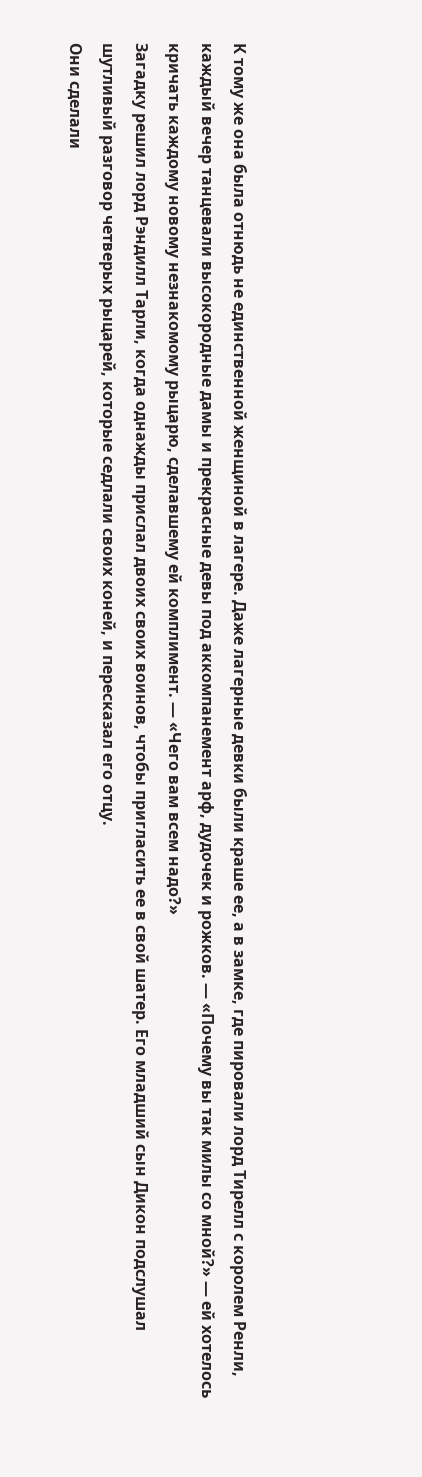К тому же она была отнюдь не единственной женщиной в лагере. Даже лагерные девки были краше ее, а в замке, где пировали лорд Тирелл с королем Ренли, каждый вечер танцевали высокородные дамы и прекрасные девы под аккомпанемент арф, дудочек и рожков. — «Почему вы так милы со мной?» — ей хотелось кричать каждому новому незнакомому рыцарю, сделавшему ей комплимент. — «Чего вам всем надо?»
Загадку решил лорд Рэндилл Тарли, когда однажды прислал двоих своих воинов, чтобы пригласить ее в свой шатер. Его младший сын Дикон подслушал шутливый разговор четверых рыцарей, которые седлали своих коней, и пересказал его отцу.
Они сделали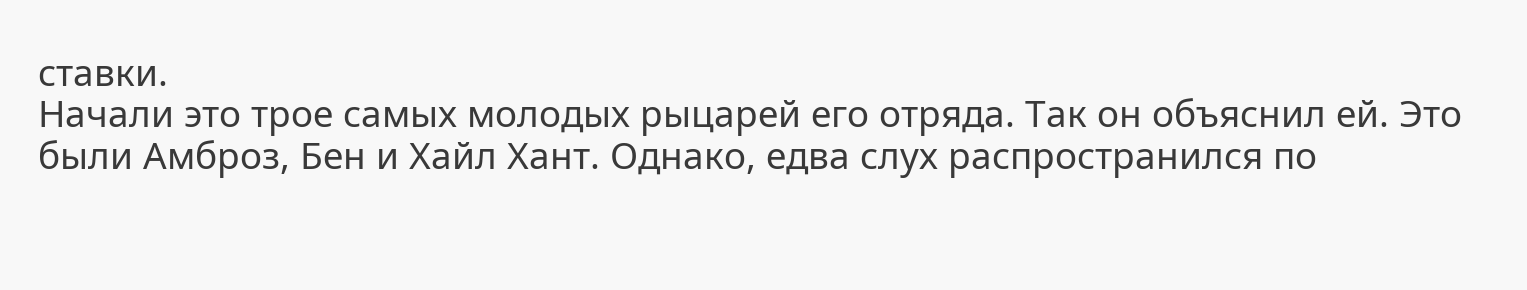ставки.
Начали это трое самых молодых рыцарей его отряда. Так он объяснил ей. Это были Амброз, Бен и Хайл Хант. Однако, едва слух распространился по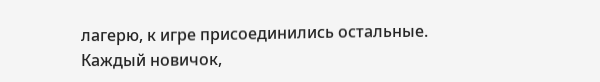лагерю, к игре присоединились остальные. Каждый новичок,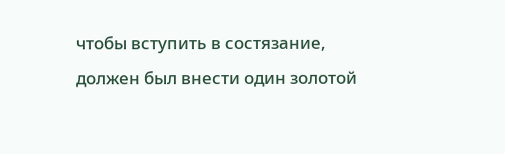чтобы вступить в состязание, должен был внести один золотой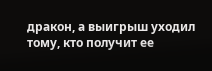дракон, а выигрыш уходил тому, кто получит ее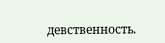девственность.